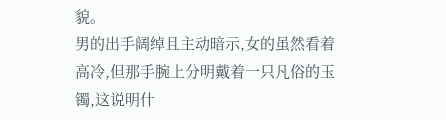貌。
男的出手阔绰且主动暗示,女的虽然看着高冷,但那手腕上分明戴着一只凡俗的玉镯,这说明什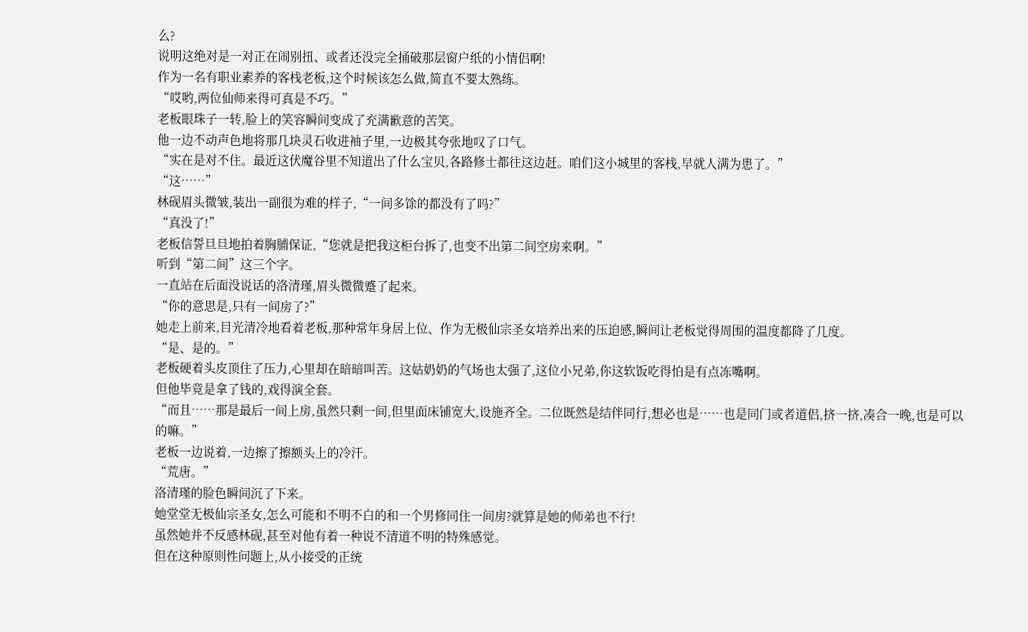么?
说明这绝对是一对正在闹别扭、或者还没完全捅破那层窗户纸的小情侣啊!
作为一名有职业素养的客栈老板,这个时候该怎么做,简直不要太熟练。
“哎哟,两位仙师来得可真是不巧。”
老板眼珠子一转,脸上的笑容瞬间变成了充满歉意的苦笑。
他一边不动声色地将那几块灵石收进袖子里,一边极其夸张地叹了口气。
“实在是对不住。最近这伏魔谷里不知道出了什么宝贝,各路修士都往这边赶。咱们这小城里的客栈,早就人满为患了。”
“这……”
林砚眉头微皱,装出一副很为难的样子,“一间多馀的都没有了吗?”
“真没了!”
老板信誓旦旦地拍着胸脯保证,“您就是把我这柜台拆了,也变不出第二间空房来啊。”
听到“第二间”这三个字。
一直站在后面没说话的洛清瑾,眉头微微蹙了起来。
“你的意思是,只有一间房了?”
她走上前来,目光清冷地看着老板,那种常年身居上位、作为无极仙宗圣女培养出来的压迫感,瞬间让老板觉得周围的温度都降了几度。
“是、是的。”
老板硬着头皮顶住了压力,心里却在暗暗叫苦。这姑奶奶的气场也太强了,这位小兄弟,你这软饭吃得怕是有点冻嘴啊。
但他毕竟是拿了钱的,戏得演全套。
“而且……那是最后一间上房,虽然只剩一间,但里面床铺宽大,设施齐全。二位既然是结伴同行,想必也是……也是同门或者道侣,挤一挤,凑合一晚,也是可以的嘛。”
老板一边说着,一边擦了擦额头上的冷汗。
“荒唐。”
洛清瑾的脸色瞬间沉了下来。
她堂堂无极仙宗圣女,怎么可能和不明不白的和一个男修同住一间房?就算是她的师弟也不行!
虽然她并不反感林砚,甚至对他有着一种说不清道不明的特殊感觉。
但在这种原则性问题上,从小接受的正统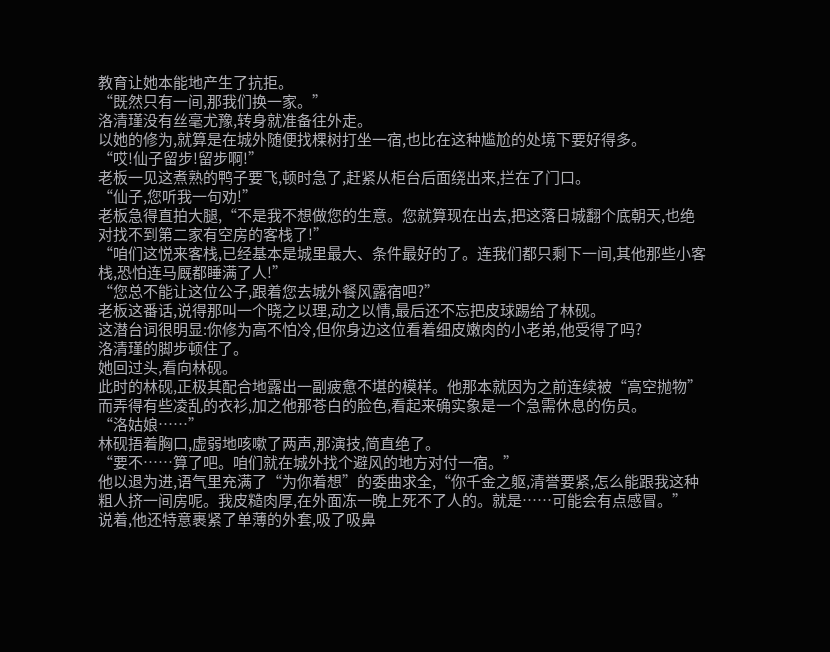教育让她本能地产生了抗拒。
“既然只有一间,那我们换一家。”
洛清瑾没有丝毫尤豫,转身就准备往外走。
以她的修为,就算是在城外随便找棵树打坐一宿,也比在这种尴尬的处境下要好得多。
“哎!仙子留步!留步啊!”
老板一见这煮熟的鸭子要飞,顿时急了,赶紧从柜台后面绕出来,拦在了门口。
“仙子,您听我一句劝!”
老板急得直拍大腿,“不是我不想做您的生意。您就算现在出去,把这落日城翻个底朝天,也绝对找不到第二家有空房的客栈了!”
“咱们这悦来客栈,已经基本是城里最大、条件最好的了。连我们都只剩下一间,其他那些小客栈,恐怕连马厩都睡满了人!”
“您总不能让这位公子,跟着您去城外餐风露宿吧?”
老板这番话,说得那叫一个晓之以理,动之以情,最后还不忘把皮球踢给了林砚。
这潜台词很明显:你修为高不怕冷,但你身边这位看着细皮嫩肉的小老弟,他受得了吗?
洛清瑾的脚步顿住了。
她回过头,看向林砚。
此时的林砚,正极其配合地露出一副疲惫不堪的模样。他那本就因为之前连续被“高空抛物”而弄得有些凌乱的衣衫,加之他那苍白的脸色,看起来确实象是一个急需休息的伤员。
“洛姑娘……”
林砚捂着胸口,虚弱地咳嗽了两声,那演技,简直绝了。
“要不……算了吧。咱们就在城外找个避风的地方对付一宿。”
他以退为进,语气里充满了“为你着想”的委曲求全,“你千金之躯,清誉要紧,怎么能跟我这种粗人挤一间房呢。我皮糙肉厚,在外面冻一晚上死不了人的。就是……可能会有点感冒。”
说着,他还特意裹紧了单薄的外套,吸了吸鼻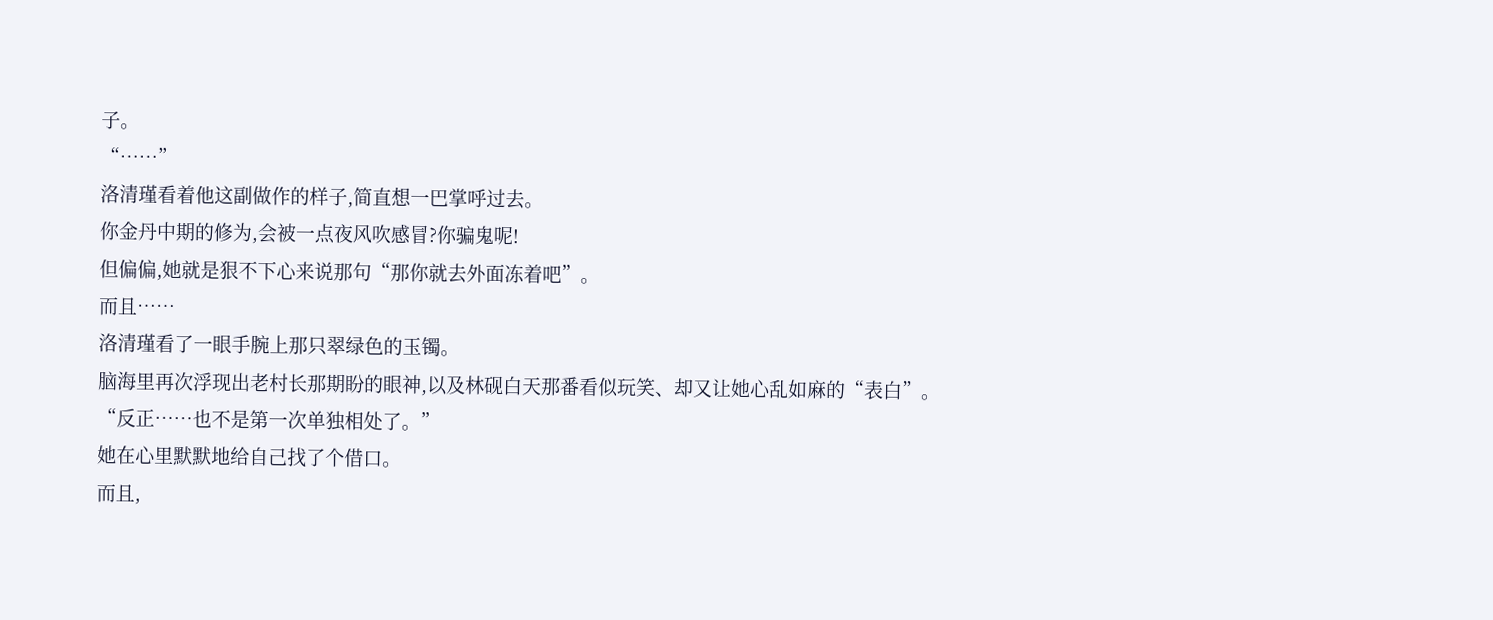子。
“……”
洛清瑾看着他这副做作的样子,简直想一巴掌呼过去。
你金丹中期的修为,会被一点夜风吹感冒?你骗鬼呢!
但偏偏,她就是狠不下心来说那句“那你就去外面冻着吧”。
而且……
洛清瑾看了一眼手腕上那只翠绿色的玉镯。
脑海里再次浮现出老村长那期盼的眼神,以及林砚白天那番看似玩笑、却又让她心乱如麻的“表白”。
“反正……也不是第一次单独相处了。”
她在心里默默地给自己找了个借口。
而且,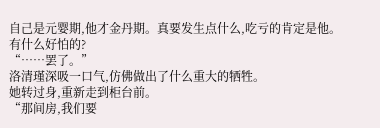自己是元婴期,他才金丹期。真要发生点什么,吃亏的肯定是他。
有什么好怕的?
“……罢了。”
洛清瑾深吸一口气,仿佛做出了什么重大的牺牲。
她转过身,重新走到柜台前。
“那间房,我们要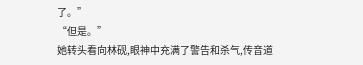了。”
“但是。”
她转头看向林砚,眼神中充满了警告和杀气,传音道